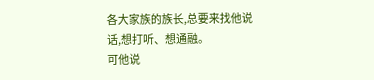各大家族的族长,总要来找他说话,想打听、想通融。
可他说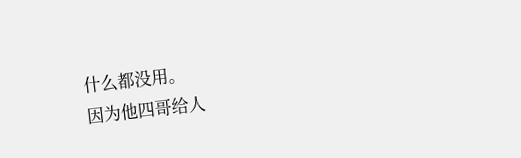什么都没用。
因为他四哥给人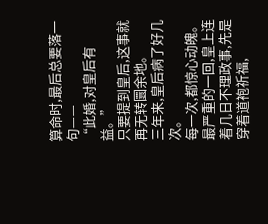算命时,最后总要落一句——
“此婚,对皇后有益。”
只要提到皇后,这事就再无转圜余地。
三年来,皇后病了好几次。
每一次,都惊心动魄。
最严重的一回,皇上连着几日不理政事,先是穿着道袍祈福,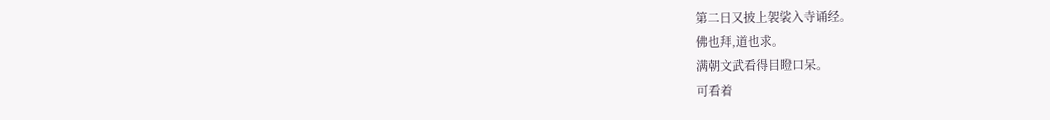第二日又披上袈裟入寺诵经。
佛也拜,道也求。
满朝文武看得目瞪口呆。
可看着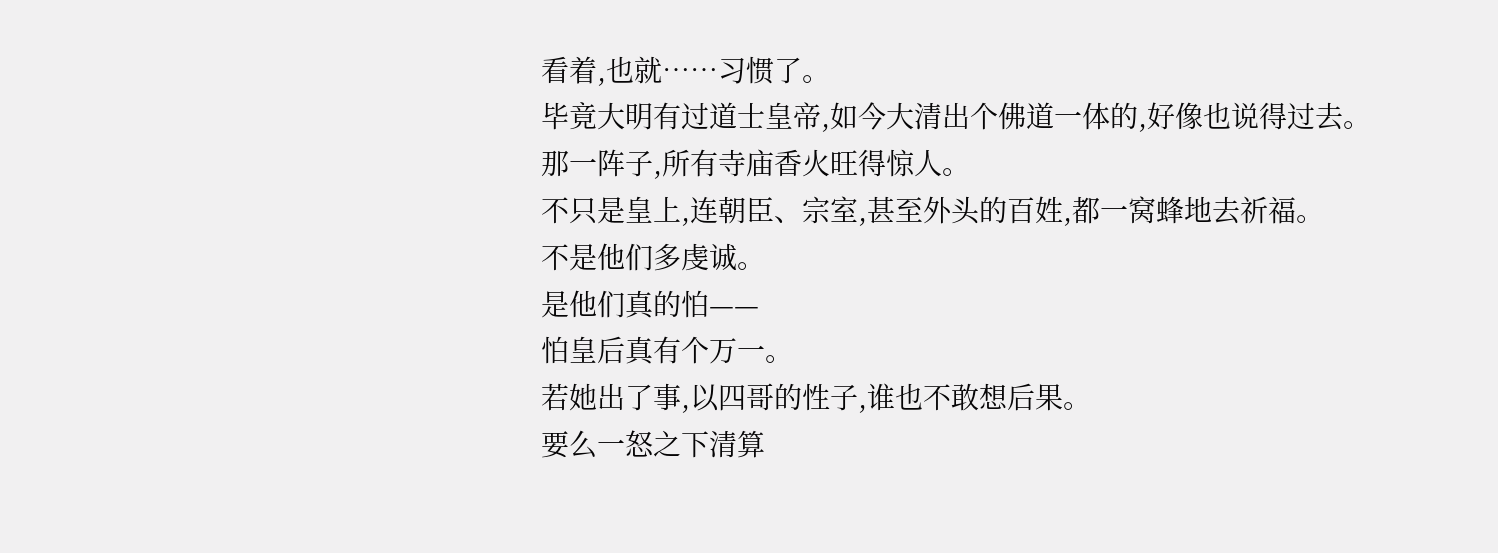看着,也就……习惯了。
毕竟大明有过道士皇帝,如今大清出个佛道一体的,好像也说得过去。
那一阵子,所有寺庙香火旺得惊人。
不只是皇上,连朝臣、宗室,甚至外头的百姓,都一窝蜂地去祈福。
不是他们多虔诚。
是他们真的怕——
怕皇后真有个万一。
若她出了事,以四哥的性子,谁也不敢想后果。
要么一怒之下清算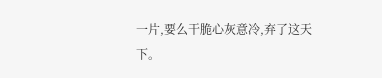一片,要么干脆心灰意冷,弃了这天下。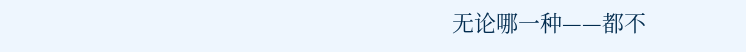无论哪一种——都不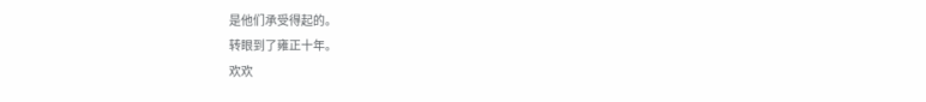是他们承受得起的。
转眼到了雍正十年。
欢欢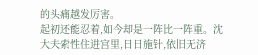的头痛越发厉害。
起初还能忍着,如今却是一阵比一阵重。沈大夫索性住进宫里,日日施针,依旧无济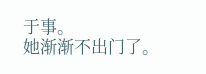于事。
她渐渐不出门了。